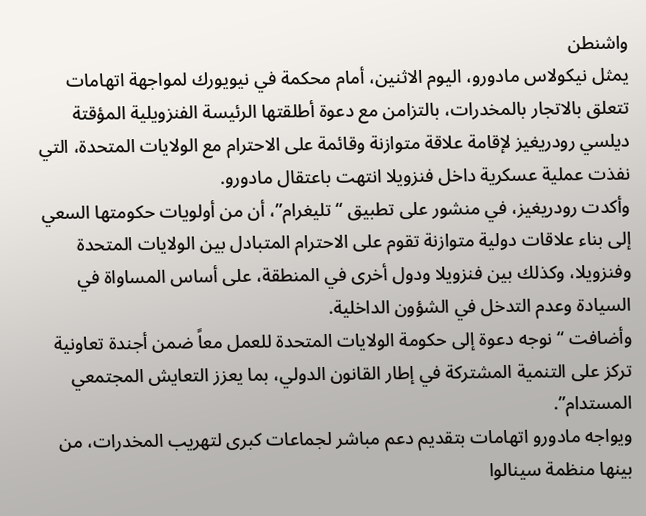واشنطن
يمثل نيكولاس مادورو، اليوم الاثنين، أمام محكمة في نيويورك لمواجهة اتهامات تتعلق بالاتجار بالمخدرات، بالتزامن مع دعوة أطلقتها الرئيسة الفنزويلية المؤقتة ديلسي رودريغيز لإقامة علاقة متوازنة وقائمة على الاحترام مع الولايات المتحدة، التي نفذت عملية عسكرية داخل فنزويلا انتهت باعتقال مادورو.
وأكدت رودريغيز، في منشور على تطبيق “تليغرام”، أن من أولويات حكومتها السعي إلى بناء علاقات دولية متوازنة تقوم على الاحترام المتبادل بين الولايات المتحدة وفنزويلا، وكذلك بين فنزويلا ودول أخرى في المنطقة، على أساس المساواة في السيادة وعدم التدخل في الشؤون الداخلية.
وأضافت “نوجه دعوة إلى حكومة الولايات المتحدة للعمل معاً ضمن أجندة تعاونية تركز على التنمية المشتركة في إطار القانون الدولي، بما يعزز التعايش المجتمعي المستدام”.
ويواجه مادورو اتهامات بتقديم دعم مباشر لجماعات كبرى لتهريب المخدرات، من بينها منظمة سينالوا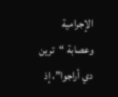الإجرامية وعصابة “ترين دي أراجوا”، إذ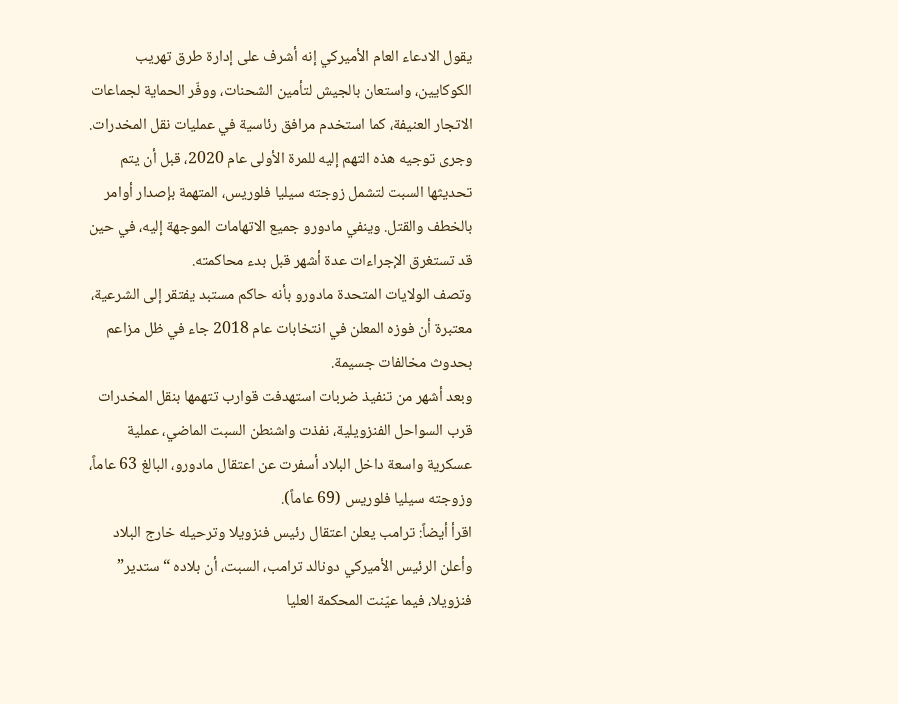يقول الادعاء العام الأميركي إنه أشرف على إدارة طرق تهريب الكوكايين، واستعان بالجيش لتأمين الشحنات، ووفّر الحماية لجماعات الاتجار العنيفة، كما استخدم مرافق رئاسية في عمليات نقل المخدرات.
وجرى توجيه هذه التهم إليه للمرة الأولى عام 2020، قبل أن يتم تحديثها السبت لتشمل زوجته سيليا فلوريس، المتهمة بإصدار أوامر بالخطف والقتل. وينفي مادورو جميع الاتهامات الموجهة إليه، في حين قد تستغرق الإجراءات عدة أشهر قبل بدء محاكمته.
وتصف الولايات المتحدة مادورو بأنه حاكم مستبد يفتقر إلى الشرعية، معتبرة أن فوزه المعلن في انتخابات عام 2018 جاء في ظل مزاعم بحدوث مخالفات جسيمة.
وبعد أشهر من تنفيذ ضربات استهدفت قوارب تتهمها بنقل المخدرات قرب السواحل الفنزويلية، نفذت واشنطن السبت الماضي، عملية عسكرية واسعة داخل البلاد أسفرت عن اعتقال مادورو، البالغ 63 عاماً، وزوجته سيليا فلوريس (69 عاماً).
اقرأ أيضاً: ترامب يعلن اعتقال رئيس فنزويلا وترحيله خارج البلاد
وأعلن الرئيس الأميركي دونالد ترامب، السبت، أن بلاده “ستدير” فنزويلا، فيما عيّنت المحكمة العليا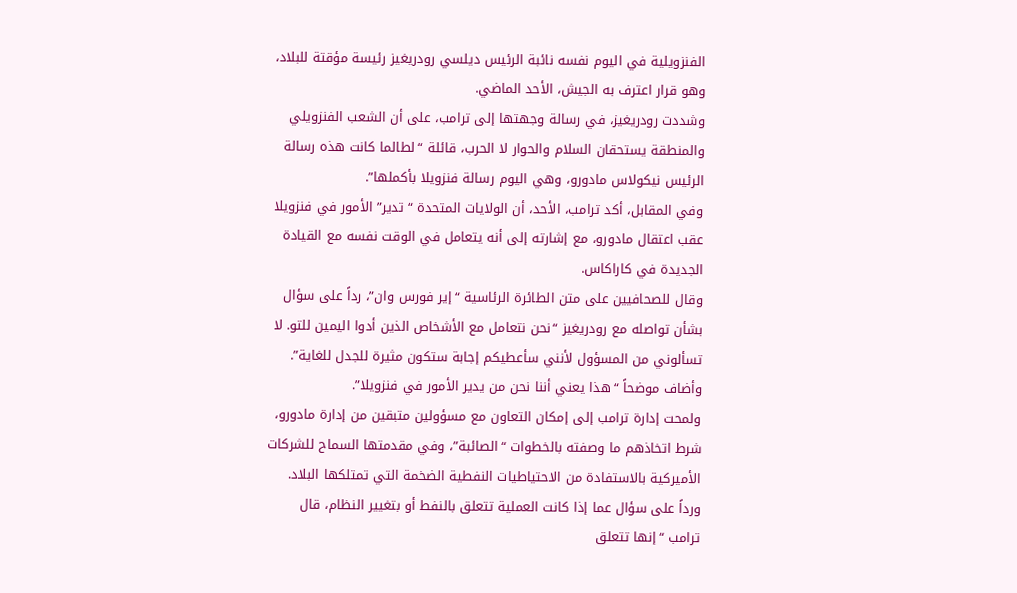الفنزويلية في اليوم نفسه نائبة الرئيس ديلسي رودريغيز رئيسة مؤقتة للبلاد، وهو قرار اعترف به الجيش، الأحد الماضي.
وشددت رودريغيز، في رسالة وجهتها إلى ترامب، على أن الشعب الفنزويلي والمنطقة يستحقان السلام والحوار لا الحرب، قائلة “لطالما كانت هذه رسالة الرئيس نيكولاس مادورو، وهي اليوم رسالة فنزويلا بأكملها”.
وفي المقابل، أكد ترامب، الأحد، أن الولايات المتحدة “تدير” الأمور في فنزويلا عقب اعتقال مادورو، مع إشارته إلى أنه يتعامل في الوقت نفسه مع القيادة الجديدة في كاراكاس.
وقال للصحافيين على متن الطائرة الرئاسية “إير فورس وان”، رداً على سؤال بشأن تواصله مع رودريغيز “نحن نتعامل مع الأشخاص الذين أدوا اليمين للتو. لا تسألوني من المسؤول لأنني سأعطيكم إجابة ستكون مثيرة للجدل للغاية”. وأضاف موضحاً “هذا يعني أننا نحن من يدير الأمور في فنزويلا”.
ولمحت إدارة ترامب إلى إمكان التعاون مع مسؤولين متبقين من إدارة مادورو، شرط اتخاذهم ما وصفته بالخطوات “الصائبة”، وفي مقدمتها السماح للشركات الأميركية بالاستفادة من الاحتياطيات النفطية الضخمة التي تمتلكها البلاد. ورداً على سؤال عما إذا كانت العملية تتعلق بالنفط أو بتغيير النظام، قال ترامب “إنها تتعلق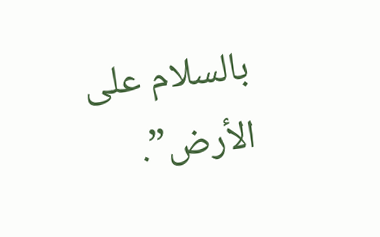بالسلام على الأرض”.